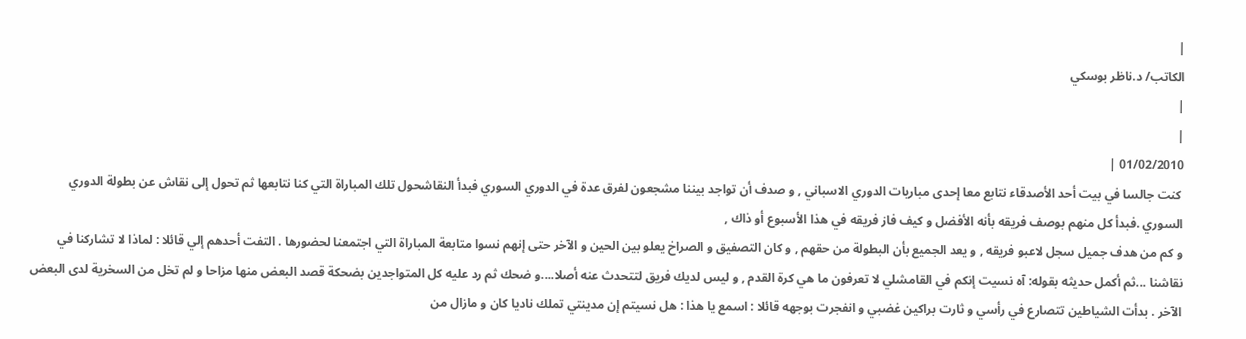|
الكاتب/ د.ناظر بوسكي
|
|
01/02/2010 |
 كنت جالسا في بيت أحد الأصدقاء نتابع معا إحدى مباريات الدوري الاسباني , و صدف أن تواجد بيننا مشجعون لفرق عدة في الدوري السوري فبدأ النقاشحول تلك المباراة التي كنا نتابعها ثم تحول إلى نقاش عن بطولة الدوري السوري .فبدأ كل منهم بوصف فريقه بأنه الأفضل و كيف فاز فريقه في هذا الأسبوع أو ذاك ,
و كم من هدف جميل سجل لاعبو فريقه , و يعد الجميع بأن البطولة من حقهم , و كان التصفيق و الصراخ يعلو بين الحين و الآخر حتى إنهم نسوا متابعة المباراة التي اجتمعنا لحضورها . التفت أحدهم إلي قائلا : لماذا لا تشاركنا في نقاشنا ...ثم أكمل حديثه بقوله: آه نسيت إنكم في القامشلي لا تعرفون ما هي كرة القدم , و ليس لديك فريق لتتحدث عنه أصلا....و ضحك ثم رد عليه كل المتواجدين بضحكة قصد البعض منها مزاحا و لم تخل من السخرية لدى البعض الآخر . بدأت الشياطين تتصارع في رأسي و ثارت براكين غضبي و انفجرت بوجهه قائلا : اسمع يا هذا : هل نسيتم إن مدينتي تملك ناديا كان و مازال من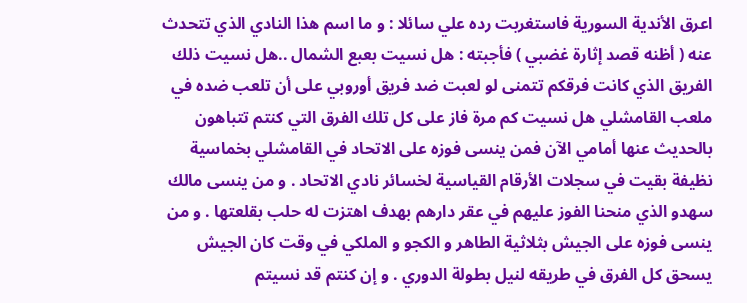اعرق الأندية السورية فاستغربت رده علي سائلا : و ما اسم هذا النادي الذي تتحدث عنه ( أظنه قصد إثارة غضبي ) فأجبته : هل نسيت بعبع الشمال ..هل نسيت ذلك الفريق الذي كانت فرقكم تتمنى لو لعبت ضد فريق أوروبي على أن تلعب ضده في ملعب القامشلي هل نسيت كم مرة فاز على كل تلك الفرق التي كنتم تتباهون بالحديث عنها أمامي الآن فمن ينسى فوزه على الاتحاد في القامشلي بخماسية نظيفة بقيت في سجلات الأرقام القياسية لخسائر نادي الاتحاد . و من ينسى مالك سهدو الذي منحنا الفوز عليهم في عقر دارهم بهدف اهتزت له حلب بقلعتها . و من ينسى فوزه على الجيش بثلاثية الطاهر و الكجو و الملكي في وقت كان الجيش يسحق كل الفرق في طريقه لنيل بطولة الدوري . و إن كنتم قد نسيتم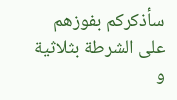سأذكركم بفوزهم على الشرطة بثلاثية و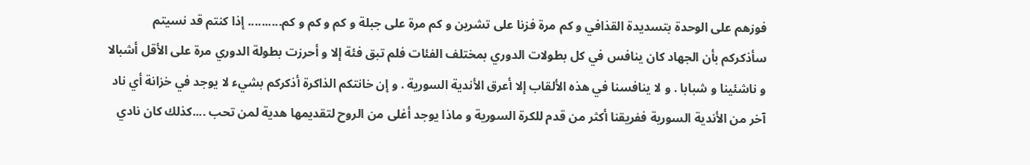فوزهم على الوحدة بتسديدة القذافي و كم مرة فزنا على تشرين و كم مرة على جبلة و كم و كم و كم.......... إذا كنتم قد نسيتم سأذكركم بأن الجهاد كان ينافس في كل بطولات الدوري بمختلف الفئات فلم تبق فئة إلا و أحرزت بطولة الدوري مرة على الأقل أشبالا و ناشئينا و شبابا . و لا ينافسنا في هذه الألقاب إلا أعرق الأندية السورية . و إن خانتكم الذاكرة أذكركم بشيء لا يوجد في خزانة أي ناد آخر من الأندية السورية ففريقنا أكثر من قدم للكرة السورية و ماذا يوجد أغلى من الروح لتقديمها هدية لمن تحب ....كذلك كان نادي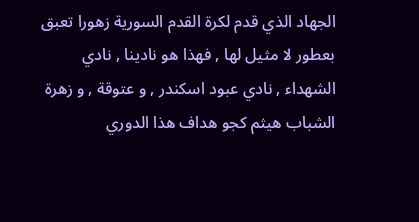الجهاد الذي قدم لكرة القدم السورية زهورا تعبق بعطور لا مثيل لها , فهذا هو نادينا , نادي الشهداء , نادي عبود اسكندر , و عتوقة , و زهرة الشباب هيثم كجو هداف هذا الدوري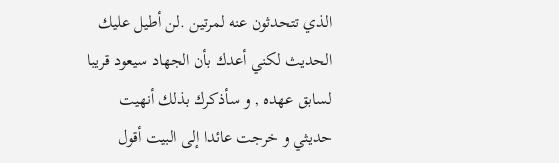الذي تتحدثون عنه لمرتين .لن أطيل عليك الحديث لكني أعدك بأن الجهاد سيعود قريبا لسابق عهده , و سأذكرك بذلك أنهيت حديثي و خرجت عائدا إلى البيت أقول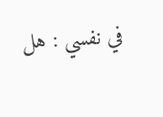في نفسي : هل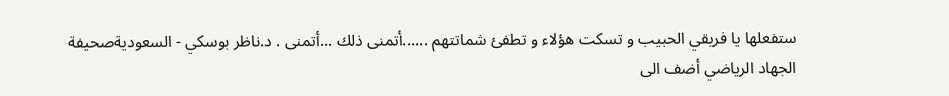ستفعلها يا فريقي الحبيب و تسكت هؤلاء و تطفئ شماتتهم ......أتمنى ذلك ...أتمنى . د.ناظر بوسكي - السعوديةصحيفة الجهاد الرياضي أضف الى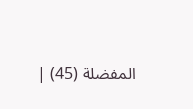المفضلة (45) |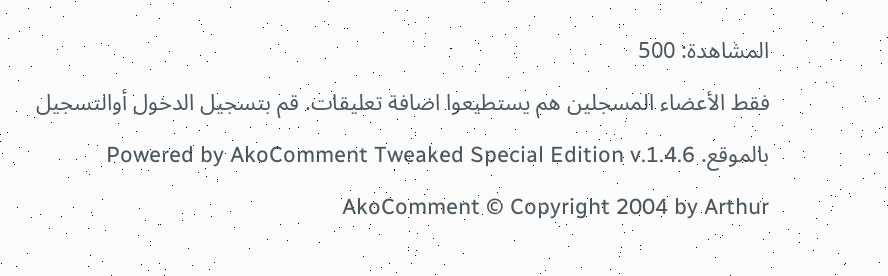المشاهدة: 500
فقط الأعضاء المسجلين هم يستطيعوا اضافة تعليقات. قم بتسجيل الدخول أوالتسجيل بالموقع. Powered by AkoComment Tweaked Special Edition v.1.4.6 AkoComment © Copyright 2004 by Arthur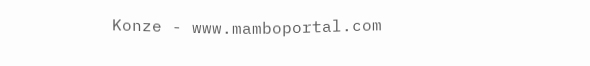Konze - www.mamboportal.com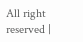All right reserved |